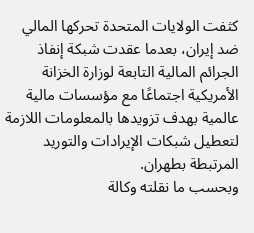كثفت الولايات المتحدة تحركها المالي ضد إيران، بعدما عقدت شبكة إنفاذ الجرائم المالية التابعة لوزارة الخزانة الأمريكية اجتماعًا مع مؤسسات مالية عالمية بهدف تزويدها بالمعلومات اللازمة لتعطيل شبكات الإيرادات والتوريد المرتبطة بطهران.
وبحسب ما نقلته وكالة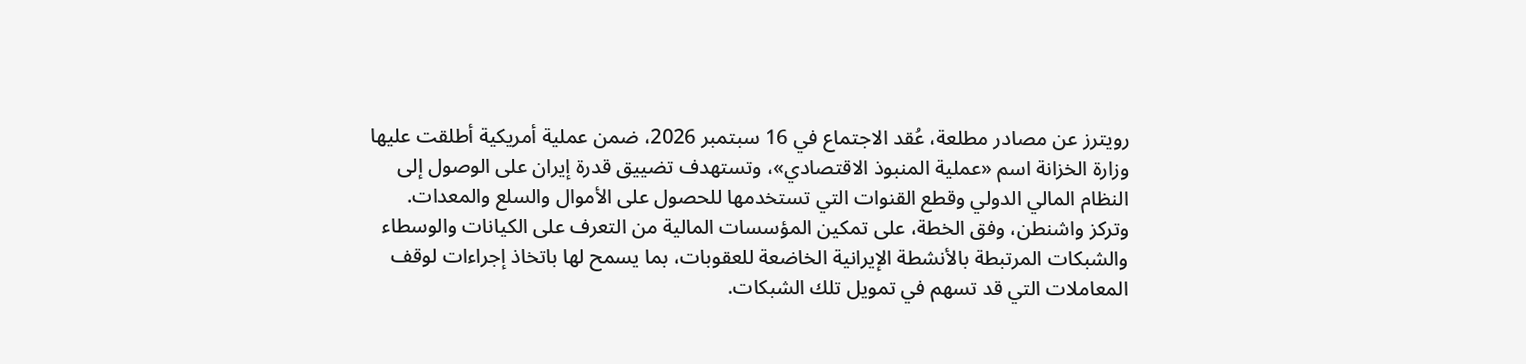رويترز عن مصادر مطلعة، عُقد الاجتماع في 16 سبتمبر 2026، ضمن عملية أمريكية أطلقت عليها وزارة الخزانة اسم «عملية المنبوذ الاقتصادي»، وتستهدف تضييق قدرة إيران على الوصول إلى النظام المالي الدولي وقطع القنوات التي تستخدمها للحصول على الأموال والسلع والمعدات.
وتركز واشنطن، وفق الخطة، على تمكين المؤسسات المالية من التعرف على الكيانات والوسطاء والشبكات المرتبطة بالأنشطة الإيرانية الخاضعة للعقوبات، بما يسمح لها باتخاذ إجراءات لوقف المعاملات التي قد تسهم في تمويل تلك الشبكات.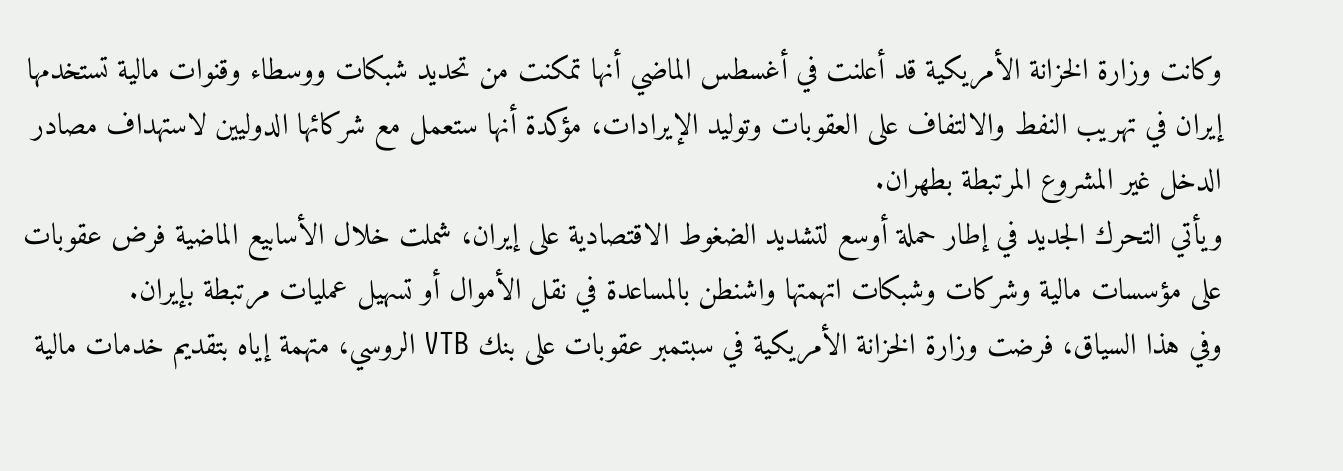وكانت وزارة الخزانة الأمريكية قد أعلنت في أغسطس الماضي أنها تمكنت من تحديد شبكات ووسطاء وقنوات مالية تستخدمها إيران في تهريب النفط والالتفاف على العقوبات وتوليد الإيرادات، مؤكدة أنها ستعمل مع شركائها الدوليين لاستهداف مصادر الدخل غير المشروع المرتبطة بطهران.
ويأتي التحرك الجديد في إطار حملة أوسع لتشديد الضغوط الاقتصادية على إيران، شملت خلال الأسابيع الماضية فرض عقوبات على مؤسسات مالية وشركات وشبكات اتهمتها واشنطن بالمساعدة في نقل الأموال أو تسهيل عمليات مرتبطة بإيران.
وفي هذا السياق، فرضت وزارة الخزانة الأمريكية في سبتمبر عقوبات على بنك VTB الروسي، متهمة إياه بتقديم خدمات مالية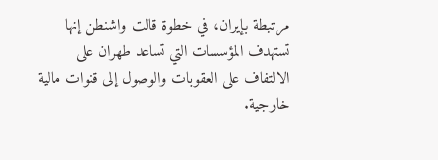مرتبطة بإيران، في خطوة قالت واشنطن إنها تستهدف المؤسسات التي تساعد طهران على الالتفاف على العقوبات والوصول إلى قنوات مالية خارجية.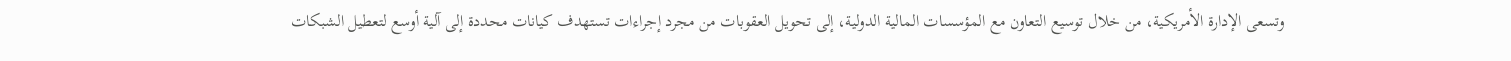وتسعى الإدارة الأمريكية، من خلال توسيع التعاون مع المؤسسات المالية الدولية، إلى تحويل العقوبات من مجرد إجراءات تستهدف كيانات محددة إلى آلية أوسع لتعطيل الشبكات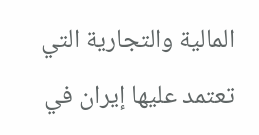المالية والتجارية التي تعتمد عليها إيران في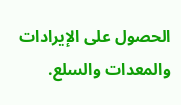الحصول على الإيرادات والمعدات والسلع.